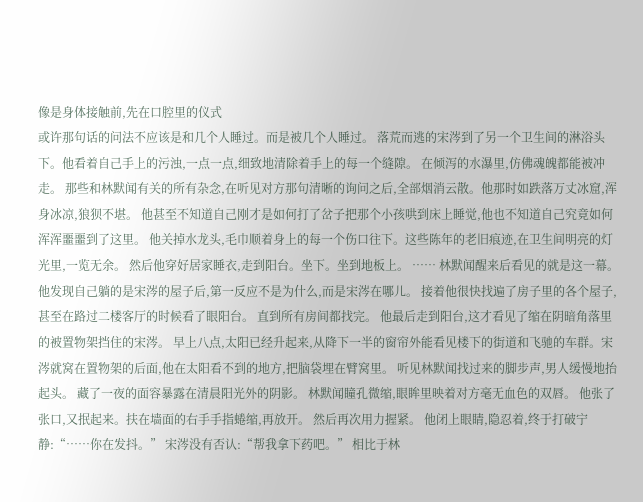像是身体接触前,先在口腔里的仪式
或许那句话的问法不应该是和几个人睡过。而是被几个人睡过。 落荒而逃的宋涔到了另一个卫生间的淋浴头下。他看着自己手上的污浊,一点一点,细致地清除着手上的每一个缝隙。 在倾泻的水瀑里,仿佛魂魄都能被冲走。 那些和林默闻有关的所有杂念,在听见对方那句清晰的询问之后,全部烟消云散。他那时如跌落万丈冰窟,浑身冰凉,狼狈不堪。 他甚至不知道自己刚才是如何打了岔子把那个小孩哄到床上睡觉,他也不知道自己究竟如何浑浑噩噩到了这里。 他关掉水龙头,毛巾顺着身上的每一个伤口往下。这些陈年的老旧痕迹,在卫生间明亮的灯光里,一览无余。 然后他穿好居家睡衣,走到阳台。坐下。坐到地板上。 …… 林默闻醒来后看见的就是这一幕。 他发现自己躺的是宋涔的屋子后,第一反应不是为什么,而是宋涔在哪儿。 接着他很快找遍了房子里的各个屋子,甚至在路过二楼客厅的时候看了眼阳台。 直到所有房间都找完。 他最后走到阳台,这才看见了缩在阴暗角落里的被置物架挡住的宋涔。 早上八点,太阳已经升起来,从降下一半的窗帘外能看见楼下的街道和飞驰的车群。宋涔就窝在置物架的后面,他在太阳看不到的地方,把脑袋埋在臂窝里。 听见林默闻找过来的脚步声,男人缓慢地抬起头。 藏了一夜的面容暴露在清晨阳光外的阴影。 林默闻瞳孔微缩,眼眸里映着对方毫无血色的双唇。 他张了张口,又抿起来。扶在墙面的右手手指蜷缩,再放开。 然后再次用力握紧。 他闭上眼睛,隐忍着,终于打破宁静:“……你在发抖。” 宋涔没有否认:“帮我拿下药吧。” 相比于林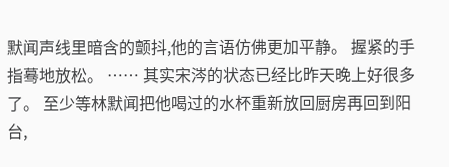默闻声线里暗含的颤抖,他的言语仿佛更加平静。 握紧的手指蓦地放松。 …… 其实宋涔的状态已经比昨天晚上好很多了。 至少等林默闻把他喝过的水杯重新放回厨房再回到阳台,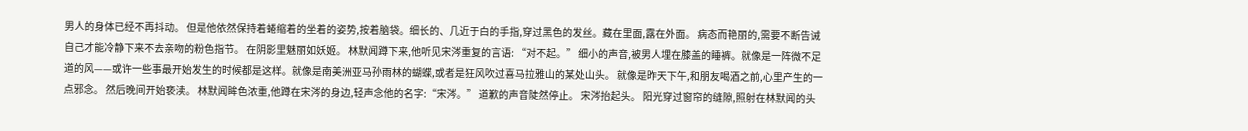男人的身体已经不再抖动。 但是他依然保持着蜷缩着的坐着的姿势,按着脑袋。细长的、几近于白的手指,穿过黑色的发丝。藏在里面,露在外面。 病态而艳丽的,需要不断告诫自己才能冷静下来不去亲吻的粉色指节。 在阴影里魅丽如妖姬。 林默闻蹲下来,他听见宋涔重复的言语: “对不起。” 细小的声音,被男人埋在膝盖的睡裤。就像是一阵微不足道的风——或许一些事最开始发生的时候都是这样。就像是南美洲亚马孙雨林的蝴蝶,或者是狂风吹过喜马拉雅山的某处山头。 就像是昨天下午,和朋友喝酒之前,心里产生的一点邪念。 然后晚间开始亵渎。 林默闻眸色浓重,他蹲在宋涔的身边,轻声念他的名字:“宋涔。” 道歉的声音陡然停止。 宋涔抬起头。 阳光穿过窗帘的缝隙,照射在林默闻的头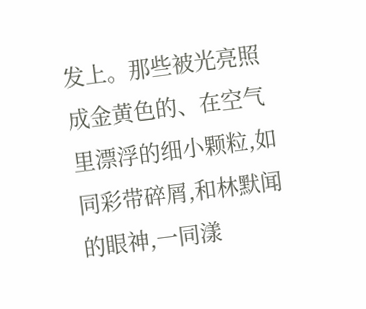发上。那些被光亮照成金黄色的、在空气里漂浮的细小颗粒,如同彩带碎屑,和林默闻的眼神,一同漾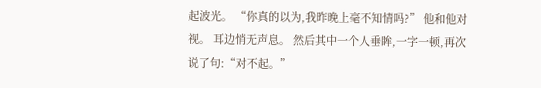起波光。 “你真的以为,我昨晚上毫不知情吗?” 他和他对视。 耳边悄无声息。 然后其中一个人垂眸,一字一顿,再次说了句:“对不起。”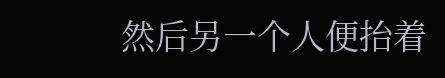然后另一个人便抬着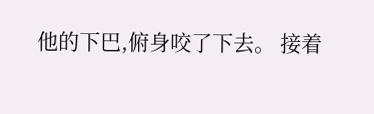他的下巴,俯身咬了下去。 接着